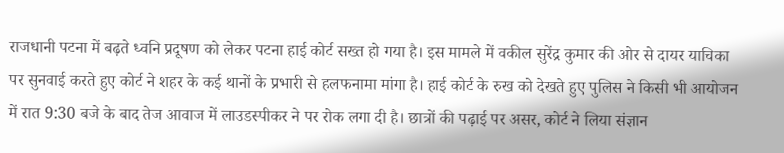राजधानी पटना में बढ़ते ध्वनि प्रदूषण को लेकर पटना हाई कोर्ट सख्त हो गया है। इस मामले में वकील सुरेंद्र कुमार की ओर से दायर याचिका पर सुनवाई करते हुए कोर्ट ने शहर के कई थानों के प्रभारी से हलफनामा मांगा है। हाई कोर्ट के रुख को देखते हुए पुलिस ने किसी भी आयोजन में रात 9:30 बजे के बाद तेज आवाज में लाउडस्पीकर ने पर रोक लगा दी है। छात्रों की पढ़ाई पर असर, कोर्ट ने लिया संज्ञान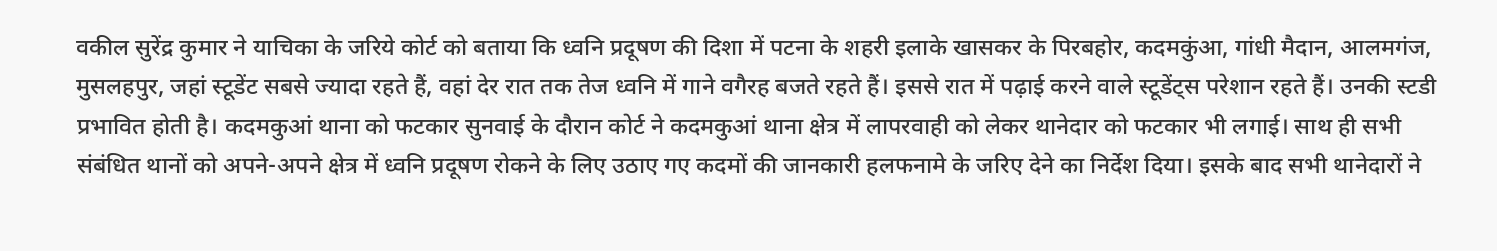वकील सुरेंद्र कुमार ने याचिका के जरिये कोर्ट को बताया कि ध्वनि प्रदूषण की दिशा में पटना के शहरी इलाके खासकर के पिरबहोर, कदमकुंआ, गांधी मैदान, आलमगंज, मुसलहपुर, जहां स्टूडेंट सबसे ज्यादा रहते हैं, वहां देर रात तक तेज ध्वनि में गाने वगैरह बजते रहते हैं। इससे रात में पढ़ाई करने वाले स्टूडेंट्स परेशान रहते हैं। उनकी स्टडी प्रभावित होती है। कदमकुआं थाना को फटकार सुनवाई के दौरान कोर्ट ने कदमकुआं थाना क्षेत्र में लापरवाही को लेकर थानेदार को फटकार भी लगाई। साथ ही सभी संबंधित थानों को अपने-अपने क्षेत्र में ध्वनि प्रदूषण रोकने के लिए उठाए गए कदमों की जानकारी हलफनामे के जरिए देने का निर्देश दिया। इसके बाद सभी थानेदारों ने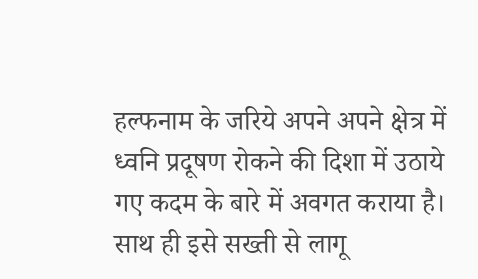हल्फनाम के जरिये अपने अपने क्षेत्र में ध्वनि प्रदूषण रोकने की दिशा में उठाये गए कदम के बारे में अवगत कराया है। साथ ही इसे सख्ती से लागू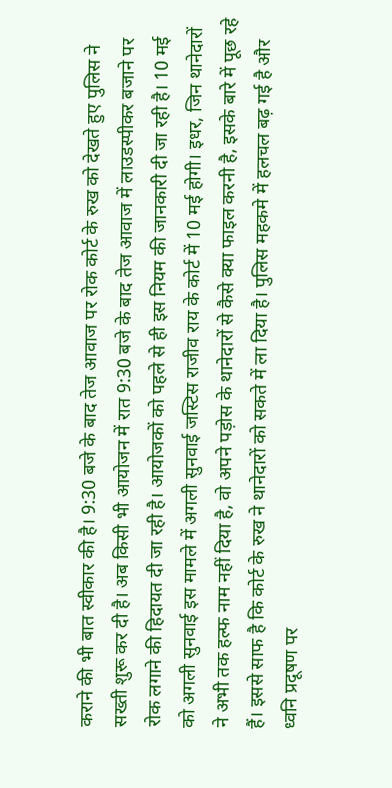कराने की भी बात स्वीकार की है। 9:30 बजे के बाद तेज आवाज पर रोक कोर्ट के रुख को देखते हुए पुलिस ने सख्ती शुरू कर दी है। अब किसी भी आयोजन में रात 9:30 बजे के बाद तेज आवाज में लाउडस्पीकर बजाने पर रोक लगाने की हिदायत दी जा रही है। आयोजकों को पहले से ही इस नियम की जानकारी दी जा रही है। 10 मई को अगली सुनवाई इस मामले में अगली सुनवाई जस्टिस राजीव राय के कोर्ट में 10 मई होगी। इधर, जिन थानेदारों ने अभी तक हल्फ नाम नहीं दिया है, वो अपने पड़ोस के थानेदारों से कैसे क्या फाइल करनी है, इसके बारे में पूछ रहे हैं। इससे साफ है कि कोर्ट के रुख ने थानेदारों को सकते में ला दिया है। पुलिस महकमे में हलचल बढ़ गई है और ध्वनि प्रदूषण पर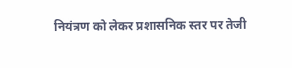नियंत्रण को लेकर प्रशासनिक स्तर पर तेजी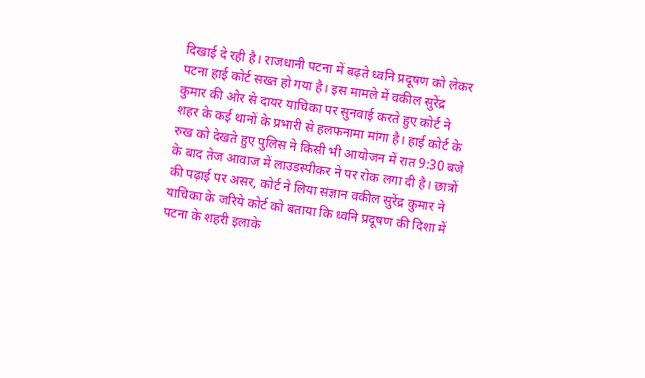दिखाई दे रही है। राजधानी पटना में बढ़ते ध्वनि प्रदूषण को लेकर पटना हाई कोर्ट सख्त हो गया है। इस मामले में वकील सुरेंद्र कुमार की ओर से दायर याचिका पर सुनवाई करते हुए कोर्ट ने शहर के कई थानों के प्रभारी से हलफनामा मांगा है। हाई कोर्ट के रुख को देखते हुए पुलिस ने किसी भी आयोजन में रात 9:30 बजे के बाद तेज आवाज में लाउडस्पीकर ने पर रोक लगा दी है। छात्रों की पढ़ाई पर असर, कोर्ट ने लिया संज्ञान वकील सुरेंद्र कुमार ने याचिका के जरिये कोर्ट को बताया कि ध्वनि प्रदूषण की दिशा में पटना के शहरी इलाके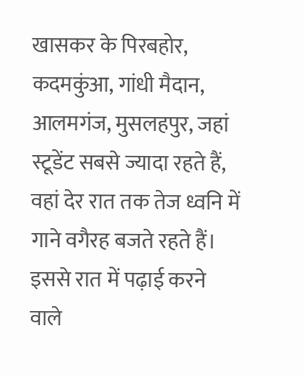खासकर के पिरबहोर, कदमकुंआ, गांधी मैदान, आलमगंज, मुसलहपुर, जहां स्टूडेंट सबसे ज्यादा रहते हैं, वहां देर रात तक तेज ध्वनि में गाने वगैरह बजते रहते हैं। इससे रात में पढ़ाई करने वाले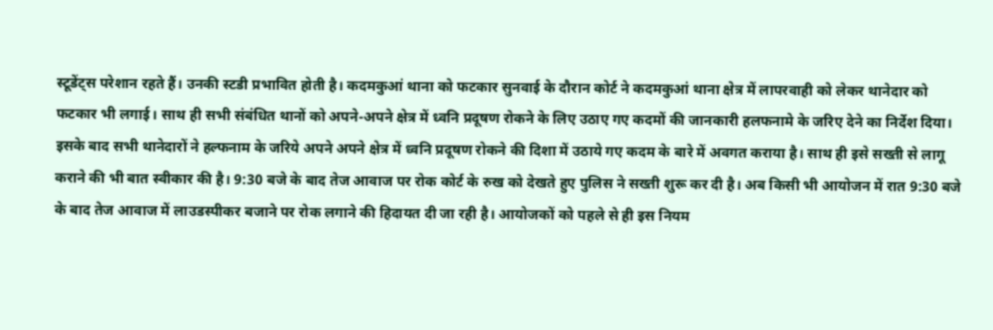स्टूडेंट्स परेशान रहते हैं। उनकी स्टडी प्रभावित होती है। कदमकुआं थाना को फटकार सुनवाई के दौरान कोर्ट ने कदमकुआं थाना क्षेत्र में लापरवाही को लेकर थानेदार को फटकार भी लगाई। साथ ही सभी संबंधित थानों को अपने-अपने क्षेत्र में ध्वनि प्रदूषण रोकने के लिए उठाए गए कदमों की जानकारी हलफनामे के जरिए देने का निर्देश दिया। इसके बाद सभी थानेदारों ने हल्फनाम के जरिये अपने अपने क्षेत्र में ध्वनि प्रदूषण रोकने की दिशा में उठाये गए कदम के बारे में अवगत कराया है। साथ ही इसे सख्ती से लागू कराने की भी बात स्वीकार की है। 9:30 बजे के बाद तेज आवाज पर रोक कोर्ट के रुख को देखते हुए पुलिस ने सख्ती शुरू कर दी है। अब किसी भी आयोजन में रात 9:30 बजे के बाद तेज आवाज में लाउडस्पीकर बजाने पर रोक लगाने की हिदायत दी जा रही है। आयोजकों को पहले से ही इस नियम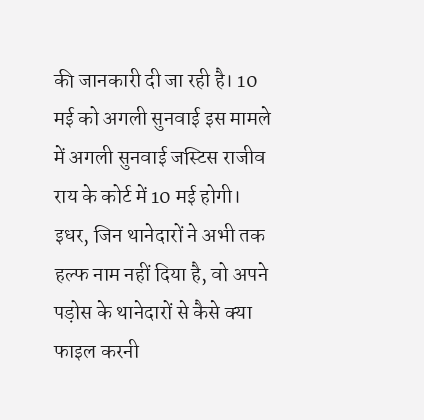की जानकारी दी जा रही है। 10 मई को अगली सुनवाई इस मामले में अगली सुनवाई जस्टिस राजीव राय के कोर्ट में 10 मई होगी। इधर, जिन थानेदारों ने अभी तक हल्फ नाम नहीं दिया है, वो अपने पड़ोस के थानेदारों से कैसे क्या फाइल करनी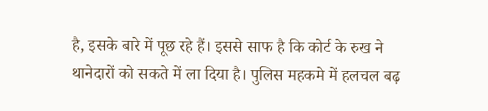है, इसके बारे में पूछ रहे हैं। इससे साफ है कि कोर्ट के रुख ने थानेदारों को सकते में ला दिया है। पुलिस महकमे में हलचल बढ़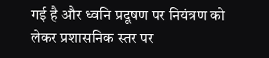गई है और ध्वनि प्रदूषण पर नियंत्रण को लेकर प्रशासनिक स्तर पर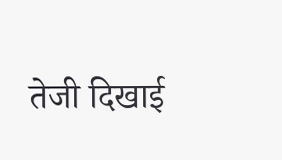तेजी दिखाई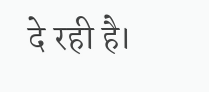दे रही है।